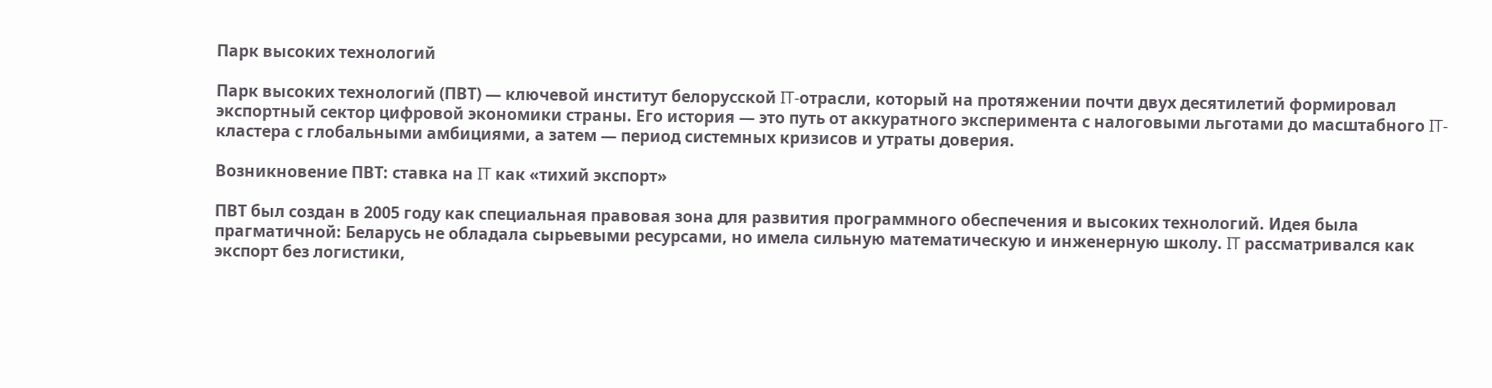Парк высоких технологий

Парк высоких технологий (ПВТ) — ключевой институт белорусской IT-отрасли, который на протяжении почти двух десятилетий формировал экспортный сектор цифровой экономики страны. Его история — это путь от аккуратного эксперимента с налоговыми льготами до масштабного IT-кластера с глобальными амбициями, а затем — период системных кризисов и утраты доверия.

Возникновение ПВТ: ставка на IT как «тихий экспорт»

ПВТ был создан в 2005 году как специальная правовая зона для развития программного обеспечения и высоких технологий. Идея была прагматичной: Беларусь не обладала сырьевыми ресурсами, но имела сильную математическую и инженерную школу. IT рассматривался как экспорт без логистики,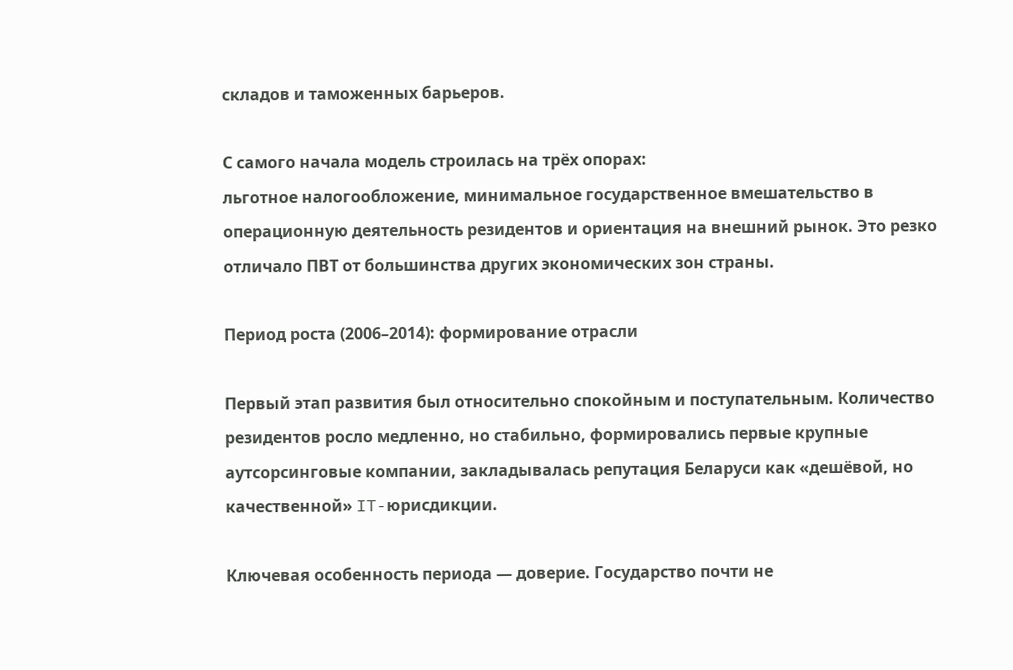складов и таможенных барьеров.

С самого начала модель строилась на трёх опорах:
льготное налогообложение, минимальное государственное вмешательство в операционную деятельность резидентов и ориентация на внешний рынок. Это резко отличало ПВТ от большинства других экономических зон страны.

Период роста (2006–2014): формирование отрасли

Первый этап развития был относительно спокойным и поступательным. Количество резидентов росло медленно, но стабильно, формировались первые крупные аутсорсинговые компании, закладывалась репутация Беларуси как «дешёвой, но качественной» IT-юрисдикции.

Ключевая особенность периода — доверие. Государство почти не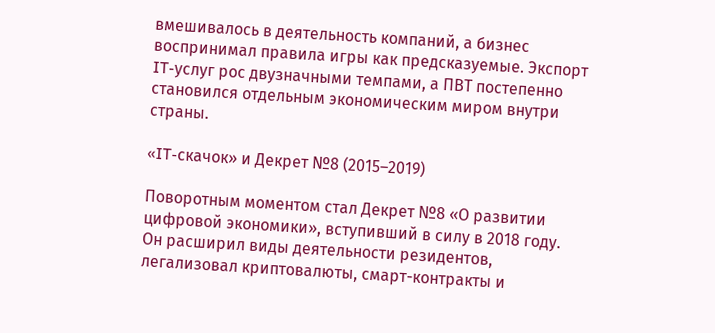вмешивалось в деятельность компаний, а бизнес воспринимал правила игры как предсказуемые. Экспорт IT-услуг рос двузначными темпами, а ПВТ постепенно становился отдельным экономическим миром внутри страны.

«IT-скачок» и Декрет №8 (2015–2019)

Поворотным моментом стал Декрет №8 «О развитии цифровой экономики», вступивший в силу в 2018 году. Он расширил виды деятельности резидентов, легализовал криптовалюты, смарт-контракты и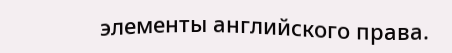элементы английского права.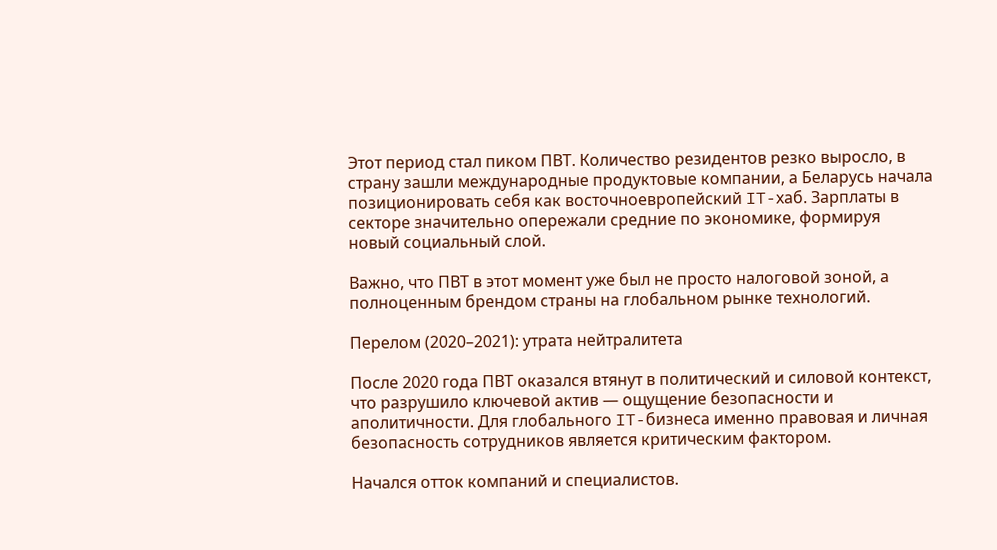Этот период стал пиком ПВТ. Количество резидентов резко выросло, в страну зашли международные продуктовые компании, а Беларусь начала позиционировать себя как восточноевропейский IT-хаб. Зарплаты в секторе значительно опережали средние по экономике, формируя новый социальный слой.

Важно, что ПВТ в этот момент уже был не просто налоговой зоной, а полноценным брендом страны на глобальном рынке технологий.

Перелом (2020–2021): утрата нейтралитета

После 2020 года ПВТ оказался втянут в политический и силовой контекст, что разрушило ключевой актив — ощущение безопасности и аполитичности. Для глобального IT-бизнеса именно правовая и личная безопасность сотрудников является критическим фактором.

Начался отток компаний и специалистов.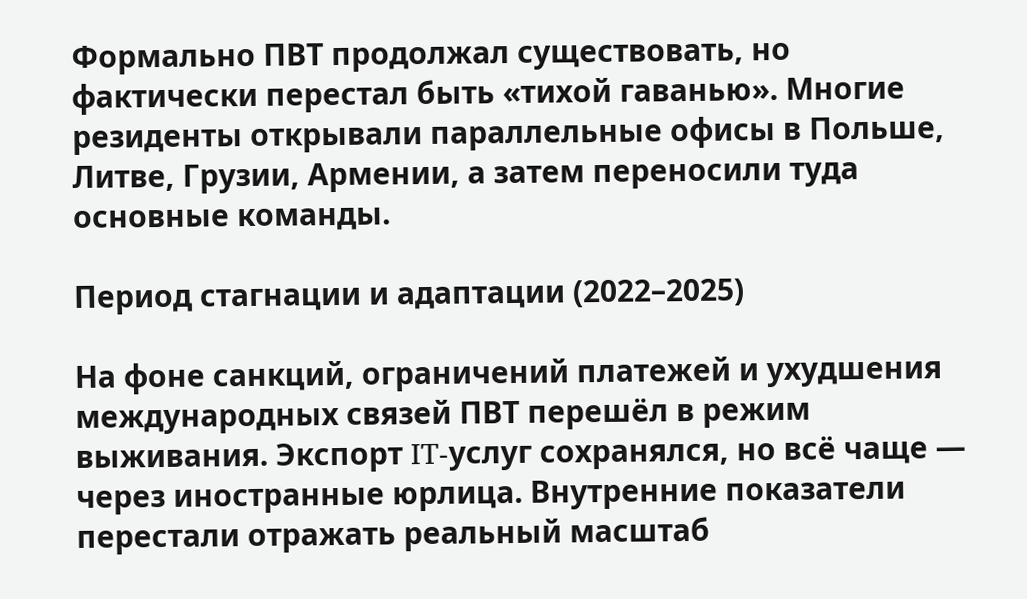Формально ПВТ продолжал существовать, но фактически перестал быть «тихой гаванью». Многие резиденты открывали параллельные офисы в Польше, Литве, Грузии, Армении, а затем переносили туда основные команды.

Период стагнации и адаптации (2022–2025)

На фоне санкций, ограничений платежей и ухудшения международных связей ПВТ перешёл в режим выживания. Экспорт IT-услуг сохранялся, но всё чаще — через иностранные юрлица. Внутренние показатели перестали отражать реальный масштаб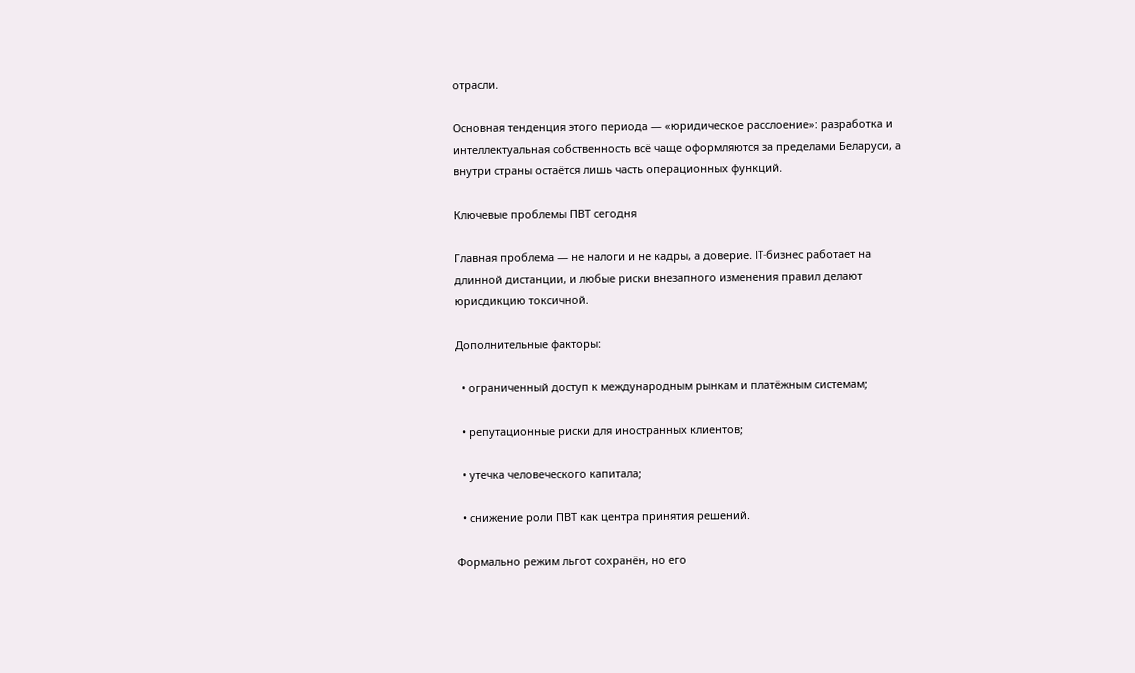отрасли.

Основная тенденция этого периода — «юридическое расслоение»: разработка и интеллектуальная собственность всё чаще оформляются за пределами Беларуси, а внутри страны остаётся лишь часть операционных функций.

Ключевые проблемы ПВТ сегодня

Главная проблема — не налоги и не кадры, а доверие. IT-бизнес работает на длинной дистанции, и любые риски внезапного изменения правил делают юрисдикцию токсичной.

Дополнительные факторы:

  • ограниченный доступ к международным рынкам и платёжным системам;

  • репутационные риски для иностранных клиентов;

  • утечка человеческого капитала;

  • снижение роли ПВТ как центра принятия решений.

Формально режим льгот сохранён, но его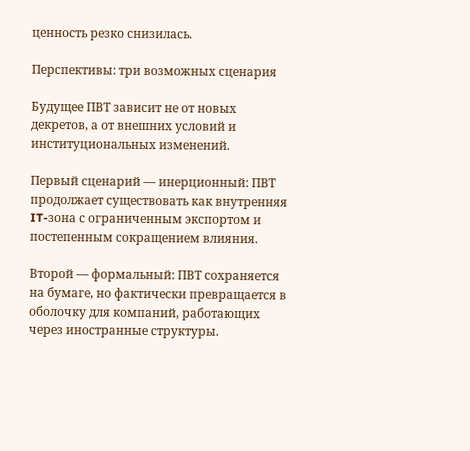ценность резко снизилась.

Перспективы: три возможных сценария

Будущее ПВТ зависит не от новых декретов, а от внешних условий и институциональных изменений.

Первый сценарий — инерционный: ПВТ продолжает существовать как внутренняя IT-зона с ограниченным экспортом и постепенным сокращением влияния.

Второй — формальный: ПВТ сохраняется на бумаге, но фактически превращается в оболочку для компаний, работающих через иностранные структуры.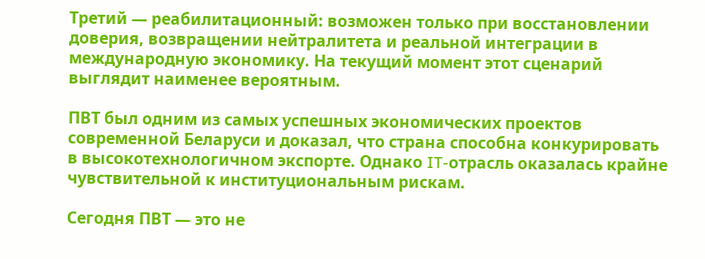Третий — реабилитационный: возможен только при восстановлении доверия, возвращении нейтралитета и реальной интеграции в международную экономику. На текущий момент этот сценарий выглядит наименее вероятным.

ПВТ был одним из самых успешных экономических проектов современной Беларуси и доказал, что страна способна конкурировать в высокотехнологичном экспорте. Однако IT-отрасль оказалась крайне чувствительной к институциональным рискам.

Сегодня ПВТ — это не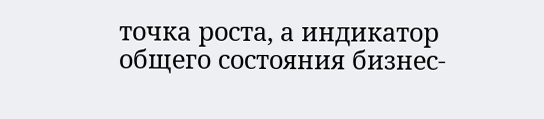точка роста, а индикатор общего состояния бизнес-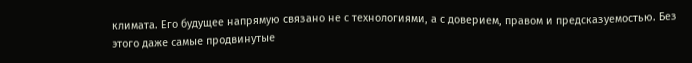климата. Его будущее напрямую связано не с технологиями, а с доверием, правом и предсказуемостью. Без этого даже самые продвинутые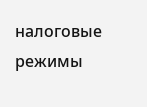налоговые режимы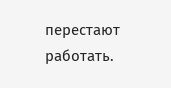перестают работать.